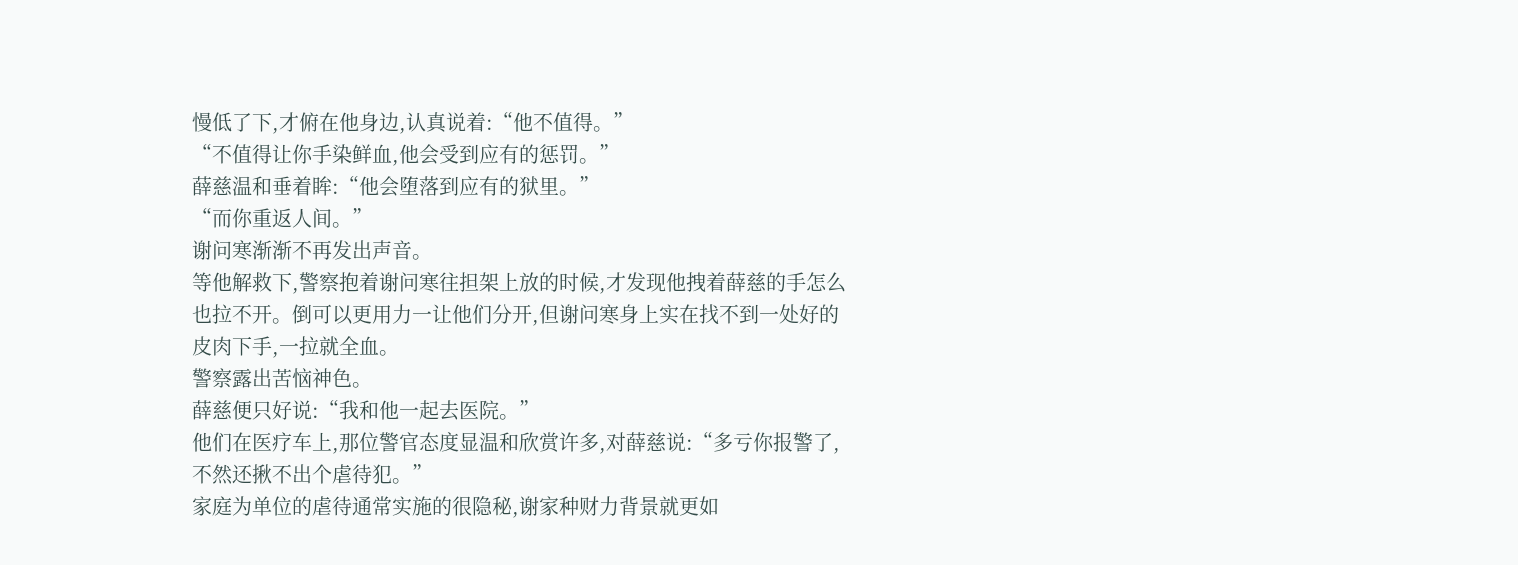慢低了下,才俯在他身边,认真说着:“他不值得。”
“不值得让你手染鲜血,他会受到应有的惩罚。”
薛慈温和垂着眸:“他会堕落到应有的狱里。”
“而你重返人间。”
谢问寒渐渐不再发出声音。
等他解救下,警察抱着谢问寒往担架上放的时候,才发现他拽着薛慈的手怎么也拉不开。倒可以更用力一让他们分开,但谢问寒身上实在找不到一处好的皮肉下手,一拉就全血。
警察露出苦恼神色。
薛慈便只好说:“我和他一起去医院。”
他们在医疗车上,那位警官态度显温和欣赏许多,对薛慈说:“多亏你报警了,不然还揪不出个虐待犯。”
家庭为单位的虐待通常实施的很隐秘,谢家种财力背景就更如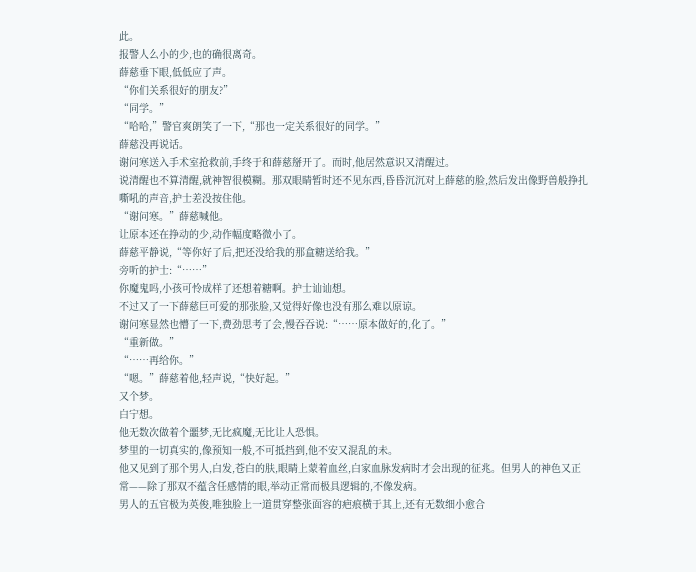此。
报警人么小的少,也的确很离奇。
薛慈垂下眼,低低应了声。
“你们关系很好的朋友?”
“同学。”
“哈哈,”警官爽朗笑了一下,“那也一定关系很好的同学。”
薛慈没再说话。
谢问寒送入手术室抢救前,手终于和薛慈掰开了。而时,他居然意识又清醒过。
说清醒也不算清醒,就神智很模糊。那双眼睛暂时还不见东西,昏昏沉沉对上薛慈的脸,然后发出像野兽般挣扎嘶吼的声音,护士差没按住他。
“谢问寒。”薛慈喊他。
让原本还在挣动的少,动作幅度略微小了。
薛慈平静说,“等你好了后,把还没给我的那盒糖送给我。”
旁听的护士:“……”
你魔鬼吗,小孩可怜成样了还想着糖啊。护士讪讪想。
不过又了一下薛慈巨可爱的那张脸,又觉得好像也没有那么难以原谅。
谢问寒显然也懵了一下,费劲思考了会,慢吞吞说:“……原本做好的,化了。”
“重新做。”
“……再给你。”
“嗯。”薛慈着他,轻声说,“快好起。”
又个梦。
白宁想。
他无数次做着个噩梦,无比疯魔,无比让人恐惧。
梦里的一切真实的,像预知一般,不可抵挡到,他不安又混乱的未。
他又见到了那个男人,白发,苍白的肤,眼睛上蒙着血丝,白家血脉发病时才会出现的征兆。但男人的神色又正常——除了那双不蕴含任感情的眼,举动正常而极具逻辑的,不像发病。
男人的五官极为英俊,唯独脸上一道贯穿整张面容的疤痕横于其上,还有无数细小愈合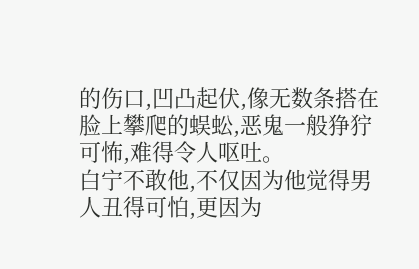的伤口,凹凸起伏,像无数条搭在脸上攀爬的蜈蚣,恶鬼一般狰狞可怖,难得令人呕吐。
白宁不敢他,不仅因为他觉得男人丑得可怕,更因为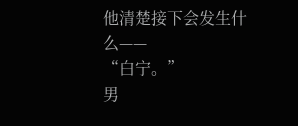他清楚接下会发生什么——
“白宁。”
男